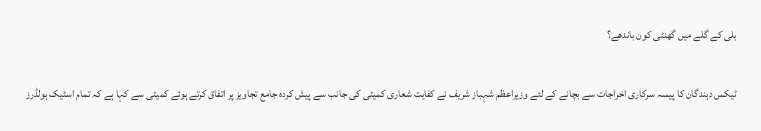بلی کے گلے میں گھنٹی کون باندھے؟

ٹیکس دہندگان کا پیسہ سرکاری اخراجات سے بچانے کے لئے وزیراعظم شہباز شریف نے کفایت شعاری کمیٹی کی جانب سے پیش کردہ جامع تجاویز پر اتفاق کرتے ہوئے کمیٹی سے کہا ہے کہ تمام اسٹیک ہولڈرز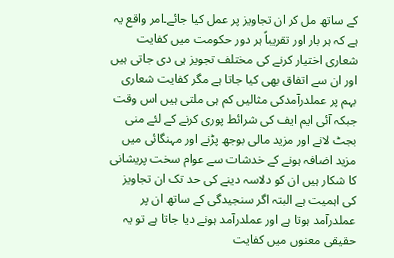کے ساتھ مل کر ان تجاویز پر عمل کیا جائے۔امر واقع یہ ہے کہ ہر بار اور تقریباً ہر دور حکومت میں کفایت شعاری اختیار کرنے کی مختلف تجویز ہی دی جاتی ہیں اور ان سے اتفاق بھی کیا جاتا ہے مگر کفایت شعاری بہم پر عملدرآمدکی مثالیں کم ہی ملتی ہیں اس وقت جبکہ آئی ایم ایف کی شرائط پوری کرنے کے لئے منی بجٹ لانے اور مزید مالی بوجھ پڑنے اور مہنگائی میں مزید اضافہ ہونے کے خدشات سے عوام سخت پریشانی کا شکار ہیں ان کو دلاسہ دینے کی حد تک ان تجاویز کی اہمیت ہے البتہ اگر سنجیدگی کے ساتھ ان پر عملدرآمد ہوتا ہے اور عملدرآمد ہونے دیا جاتا ہے تو یہ حقیقی معنوں میں کفایت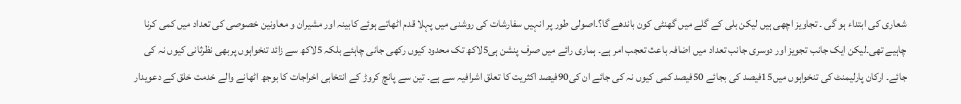شعاری کی ابتداء ہو گی ۔ تجاویز اچھی ہیں لیکن بلی کے گلے میں گھنٹی کون باندھے گا؟۔اصولی طور پر انہیں سفارشات کی روشنی میں پہلا قدم اٹھاتے ہوئے کابینہ اور مشیران و معاونین خصوصی کی تعداد میں کمی کرنا چاہیے تھی۔لیکن ایک جانب تجویز اور دوسری جانب تعداد میں اضافہ باعث تعجب امر ہے۔ ہماری رائے میں صرف پنشن ہی5لاکھ تک محدود کیوں رکھی جانی چاہئے بلکہ 5لاکھ سے زائد تنخواہوں پربھی نظرثانی کیوں نہ کی جائے۔ ارکان پارلیمنٹ کی تنخواہوں میں15فیصد کی بجائے 50فیصد کمی کیوں نہ کی جائے ان کی90فیصد اکثریت کا تعلق اشرافیہ سے ہے۔ تین سے پانچ کروڑ کے انتخابی اخراجات کا بوجھ اٹھانے والے خدمت خلق کے دعویدار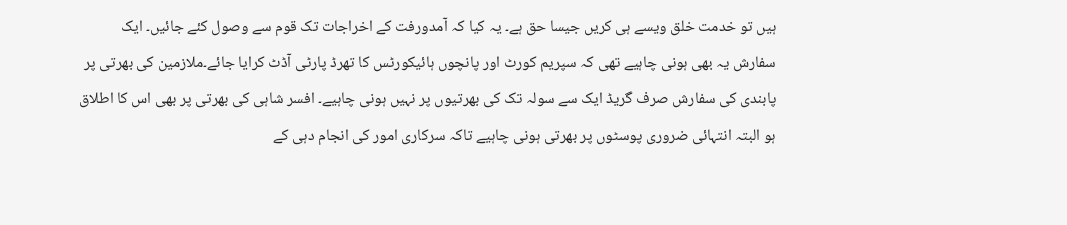ہیں تو خدمت خلق ویسے ہی کریں جیسا حق ہے۔ یہ کیا کہ آمدورفت کے اخراجات تک قوم سے وصول کئے جائیں۔ ایک سفارش یہ بھی ہونی چاہیے تھی کہ سپریم کورٹ اور پانچوں ہائیکورٹس کا تھرڈ پارٹی آڈٹ کرایا جائے۔ملازمین کی بھرتی پر پابندی کی سفارش صرف گریڈ ایک سے سولہ تک کی بھرتیوں پر نہیں ہونی چاہیے۔ افسر شاہی کی بھرتی پر بھی اس کا اطلاق ہو البتہ انتہائی ضروری پوسٹوں پر بھرتی ہونی چاہیے تاکہ سرکاری امور کی انجام دہی کے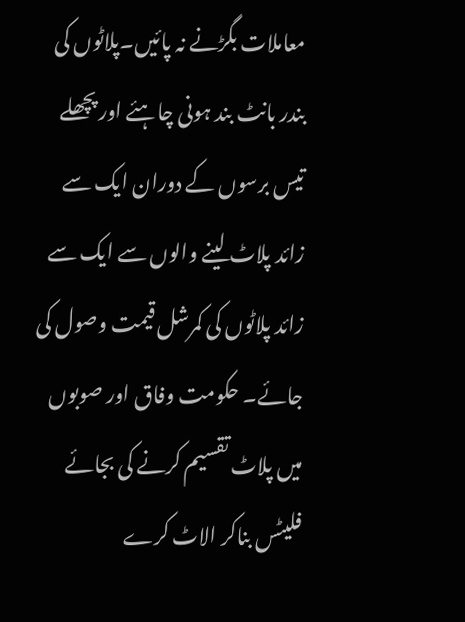معاملات بگڑنے نہ پائیں۔پلاٹوں کی بندر بانٹ بند ہونی چاہئے اور پچھلے تیس برسوں کے دوران ایک سے زائد پلاٹ لینے والوں سے ایک سے زائد پلاٹوں کی کمرشل قیمت وصول کی جائے۔ حکومت وفاق اور صوبوں میں پلاٹ تقسیم کرنے کی بجائے فلیٹس بناکر الاٹ کرے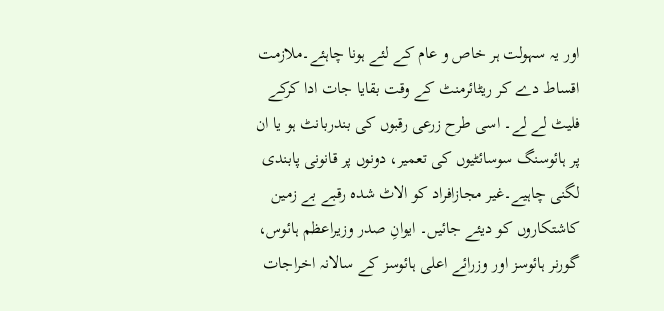اور یہ سہولت ہر خاص و عام کے لئے ہونا چاہئے۔ملازمت اقساط دے کر ریٹائرمنٹ کے وقت بقایا جات ادا کرکے فلیٹ لے لے۔ اسی طرح زرعی رقبوں کی بندربانٹ ہو یا ان پر ہائوسنگ سوسائٹیوں کی تعمیر، دونوں پر قانونی پابندی لگنی چاہیے۔غیر مجازافراد کو الاٹ شدہ رقبے بے زمین کاشتکاروں کو دیئے جائیں۔ ایوانِ صدر وزیراعظم ہائوس، گورنر ہائوسز اور وزرائے اعلی ہائوسز کے سالانہ اخراجات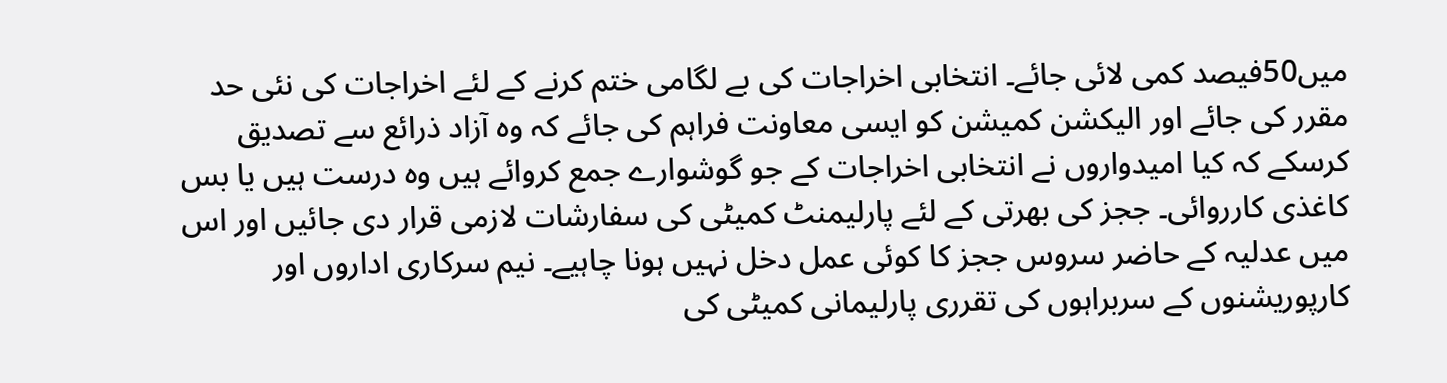میں50فیصد کمی لائی جائے۔ انتخابی اخراجات کی بے لگامی ختم کرنے کے لئے اخراجات کی نئی حد مقرر کی جائے اور الیکشن کمیشن کو ایسی معاونت فراہم کی جائے کہ وہ آزاد ذرائع سے تصدیق کرسکے کہ کیا امیدواروں نے انتخابی اخراجات کے جو گوشوارے جمع کروائے ہیں وہ درست ہیں یا بس کاغذی کارروائی۔ ججز کی بھرتی کے لئے پارلیمنٹ کمیٹی کی سفارشات لازمی قرار دی جائیں اور اس میں عدلیہ کے حاضر سروس ججز کا کوئی عمل دخل نہیں ہونا چاہیے۔ نیم سرکاری اداروں اور کارپوریشنوں کے سربراہوں کی تقرری پارلیمانی کمیٹی کی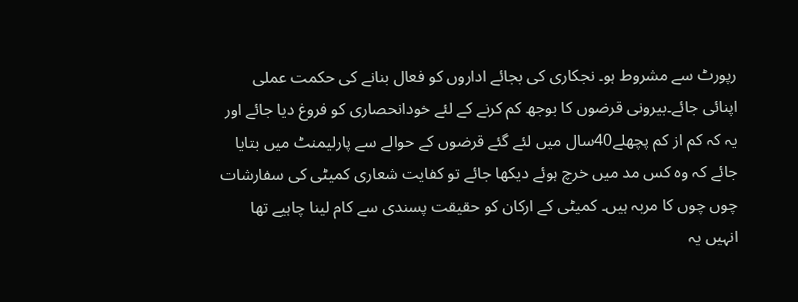رپورٹ سے مشروط ہو۔ نجکاری کی بجائے اداروں کو فعال بنانے کی حکمت عملی اپنائی جائے۔بیرونی قرضوں کا بوجھ کم کرنے کے لئے خودانحصاری کو فروغ دیا جائے اور یہ کہ کم از کم پچھلے40سال میں لئے گئے قرضوں کے حوالے سے پارلیمنٹ میں بتایا جائے کہ وہ کس مد میں خرچ ہوئے دیکھا جائے تو کفایت شعاری کمیٹی کی سفارشات چوں چوں کا مربہ ہیں۔ کمیٹی کے ارکان کو حقیقت پسندی سے کام لینا چاہیے تھا انہیں یہ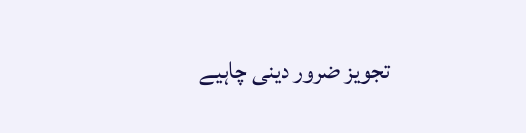تجویز ضرور دینی چاہیے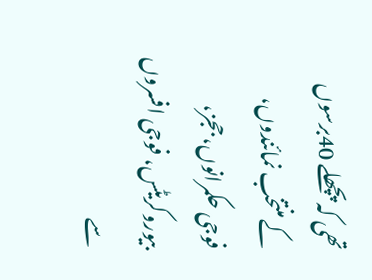تھی کہ پچھلے 40برسوں کے منتخب نمائندوں، فوجی حکمرانوں، ججز، بیوروکریٹس، فوجی افسروں سے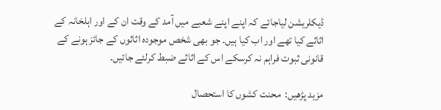ڈیکلریشن لیاجائے کہ اپنے اپنے شعبے میں آمد کے وقت ان کے اور اہلخانہ کے اثاثے کیا تھے اور اب کیا ہیں۔ جو بھی شخص موجودہ اثاثوں کے جائز ہونے کے قانونی ثبوت فراہم نہ کرسکے اس کے اثاثے ضبط کرلئے جائیں۔

مزید پڑھیں:  محنت کشوں کا استحصال